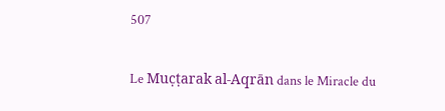507

Le Muc̣ṭarak al-Aqrān dans le Miracle du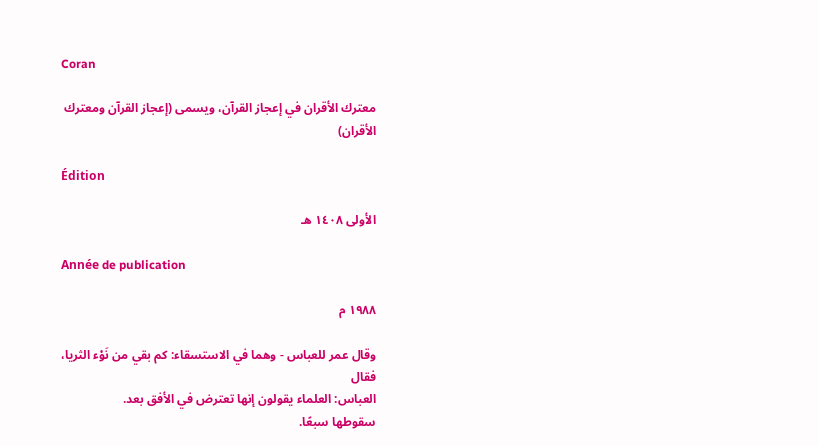Coran

معترك الأقران في إعجاز القرآن، ويسمى (إعجاز القرآن ومعترك الأقران)

Édition

الأولى ١٤٠٨ هـ

Année de publication

١٩٨٨ م

وقال عمر للعباس - وهما في الاستسقاء: كم بقي من نَوْء الثريا، فقال
العباس: العلماء يقولون إنها تعترض في الأفق بعد.
سقوطها سبعًا.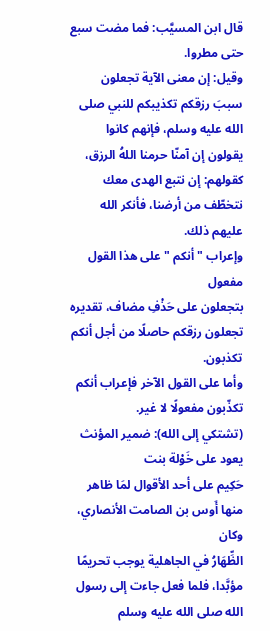قال ابن المسيَّب: فما مضت سبع حتى مطروا.
وقيل: إن معنى الآية تجعلون سببَ رزقكم تكذيبكم للنبي صلى الله عليه وسلم، فإنهم كانوا يقولون إن آمنّا حرمنا اللهُ الرزق، كقولهم: إن نتبع الهدى معك نتخطّف من أرضنا، فأنكر الله عليهم ذلك.
وإعراب " أنكم " على هذا القول مفعول
بتجعلون على حَذْفِ مضاف، تقديره تجعلون رزقكم حاصلًا من أجل أنكم
تكذبون.
وأما على القول الآخر فإعراب أنكم تكذّبون مفعولًا لا غير.
(تشتكي إلى الله): ضمير المؤنث يعود على خَوْلة بنت
حَكِيم على أحد الأقوال لمَا ظاهر منها أَوس بن الصامت الأنصاري، وكان
الظِّهَارُ في الجاهلية يوجب تحريمًا مؤبَّدا، فلما فعل جاءت إلى رسول الله صلى الله عليه وسلم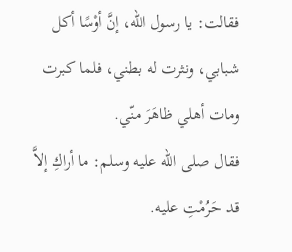فقالت: يا رسول الله، إنَّ أوْسًا أكل شبابي، ونثرت له بطني، فلما كبرت ومات أهلي ظاهَرَ منّي.
فقال صلى الله عليه وسلم: ما أراكِ إلاَّ قد حَرُمْتِ عليه.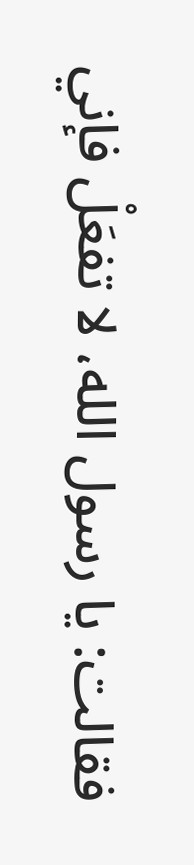فقالت: يا رسول الله، لا تفعَلْ فإني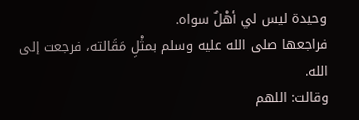وحيدة ليس لي أهْلٌ سواه.
فراجعها صلى الله عليه وسلم بمثْلِ مَقَالته، فرجعت إلى الله.
وقالت: اللهم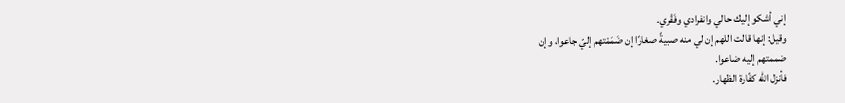إني أشكو إليك حالي وانفرادي وفَقْري.
وقيل: إنها قالت اللهم إن لي منه صبيةً صغارًا إن ضَمَمْتهم إليّ جاعوا، وإن
ضممتهم إليه ضاعوا.
فأنزل الله كفّارة الظهار.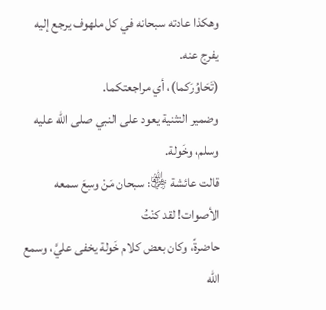وهكذا عادته سبحانه في كل ملهوف يرجع إليه يفرج عنه.
(تَحَاوُرَكما)، أي مراجعتكما.
وضمير التثنية يعود على النبي صلى الله عليه وسلم، وخَولة.
قالت عائشة ﵂: سبحان مَنْ وسِعَ سمعه الأصوات! لقد كنْتُ
حاضرةً، وكان بعض كلام خَولة يخفى عليَّ، وسمع الله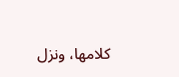كلامها، ونزل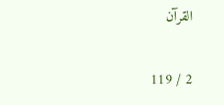القرآن

2 / 119